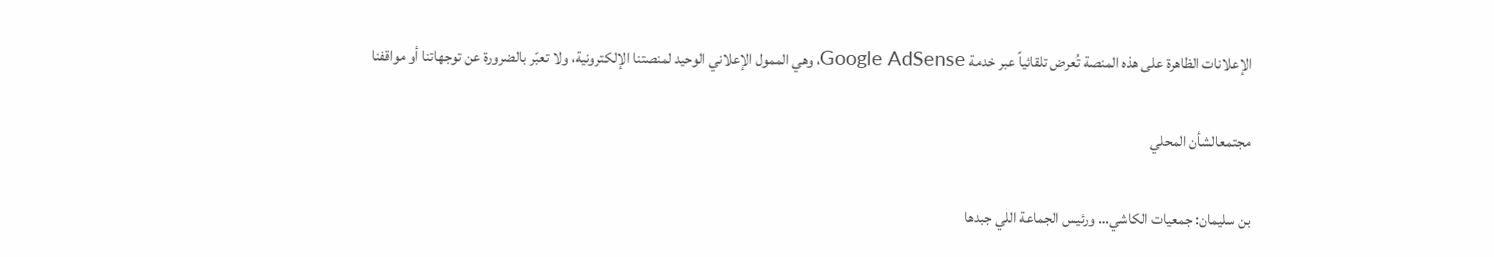الإعلانات الظاهرة على هذه المنصة تُعرض تلقائياً عبر خدمة Google AdSense، وهي الممول الإعلاني الوحيد لمنصتنا الإلكترونية، ولا تعبّر بالضرورة عن توجهاتنا أو مواقفنا

مجتمعالشأن المحلي

بن سليمان: جمعيات الكاشي… ورئيس الجماعة اللي جبدها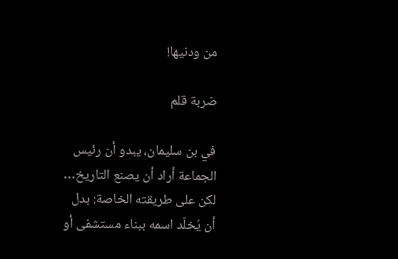من ودنيها!

ضربة قلم

في بن سليمان، يبدو أن رئيس الجماعة أراد أن يصنع التاريخ… لكن على طريقته الخاصة: بدل أن يُخلّد اسمه ببناء مستشفى أو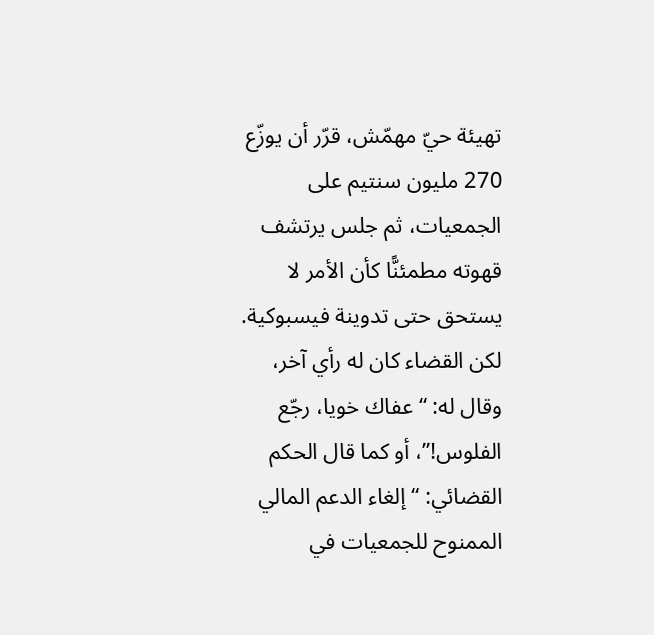تهيئة حيّ مهمّش، قرّر أن يوزّع 270 مليون سنتيم على الجمعيات، ثم جلس يرتشف قهوته مطمئنًّا كأن الأمر لا يستحق حتى تدوينة فيسبوكية.
لكن القضاء كان له رأي آخر، وقال له: “عفاك خويا، رجّع الفلوس!”، أو كما قال الحكم القضائي: “إلغاء الدعم المالي الممنوح للجمعيات في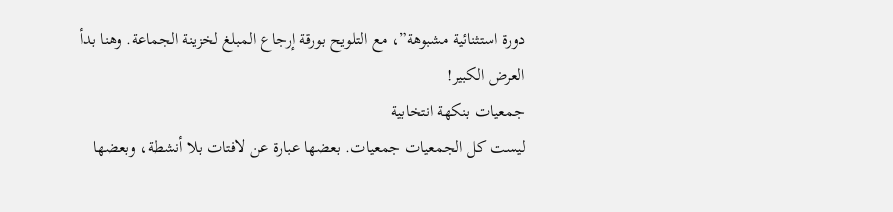دورة استثنائية مشبوهة”، مع التلويح بورقة إرجاع المبلغ لخزينة الجماعة. وهنا بدأ العرض الكبير!
جمعيات بنكهة انتخابية
ليست كل الجمعيات جمعيات. بعضها عبارة عن لافتات بلا أنشطة، وبعضها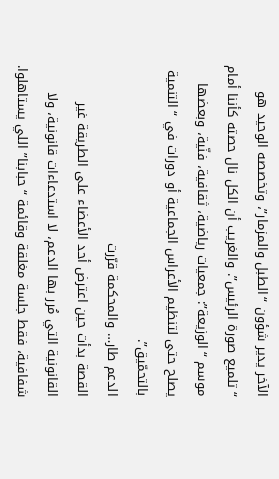الآخر يدير شؤون “الطبل والمزمار”، وتخصصه الوحيد هو “تلميع صورة الرئيس”. والغريب أن الكل نال حصته كأننا أمام موسم “الوزيعة”: جمعيات رياضية، ثقافية، فنّية، وبعضها يصلح حتى لتنظيم الأعراس الجماعية أو دورات في “التنمية بالتحمّيق”.
الدعم طار… والمحكمة قرّرت
القصة بدأت حين اعترض أحد الأعضاء على الطريقة غير القانونية التي مُرر بها الدعم، لا استدعاءات قانونية، ولا شفافية، فقط جلسة مغلقة وقائمة “حبابنا” اللي يستاهلوا.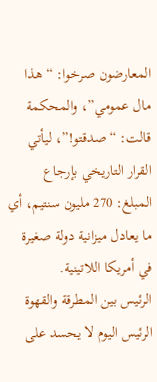المعارضون صرخوا: “هذا مال عمومي”، والمحكمة قالت: “صدقتو!”، ليأتي القرار التاريخي بإرجاع المبلغ: 270 مليون سنتيم، أي ما يعادل ميزانية دولة صغيرة في أمريكا اللاتينية.
الرئيس بين المطرقة والقهوة
الرئيس اليوم لا يحسد على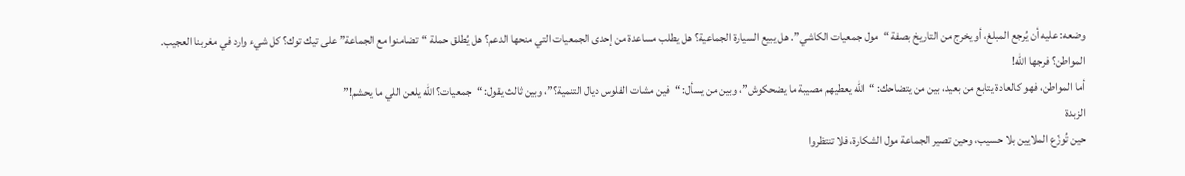وضعه: عليه أن يُرجع المبلغ، أو يخرج من التاريخ بصفة “مول جمعيات الكاشي”. هل يبيع السيارة الجماعية؟ هل يطلب مساعدة من إحدى الجمعيات التي منحها الدعم؟ هل يُطلق حملة “تضامنوا مع الجماعة” على تيك توك؟ كل شيء وارد في مغربنا العجيب.
المواطن؟ فرجها الله!
أما المواطن، فهو كالعادة يتابع من بعيد، بين من يتضاحك: “الله يعطيهم مصيبة ما يضحكوش”، وبين من يسأل: “فين مشات الفلوس ديال التنمية؟”، وبين ثالث يقول: “جمعيات؟ الله يلعن اللي ما يحشم!”
الزبدة
حين تُوزّع الملايين بلا حسيب، وحين تصير الجماعة مول الشكارة، فلا تنتظروا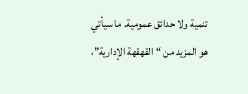تنمية ولا حدائق عمومية. ما سيأتي هو المزيد من “القهقهة الإدارية”،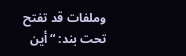وملفات قد تفتح تحت بند: “أين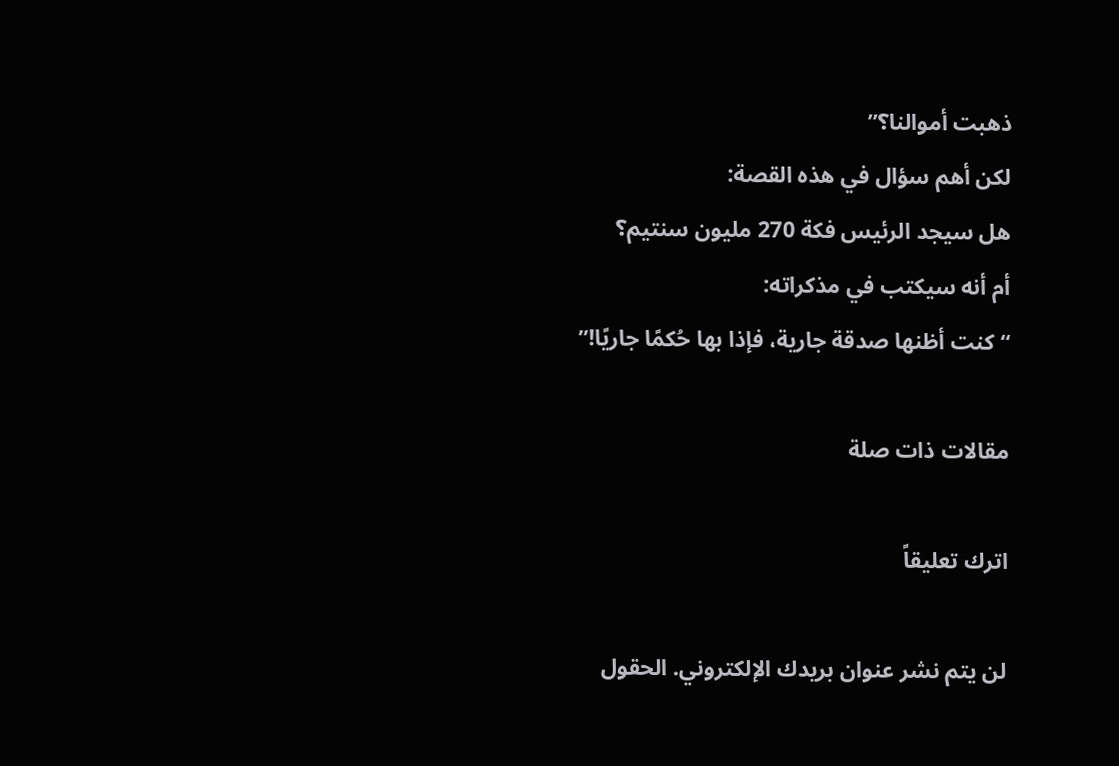ذهبت أموالنا؟”
لكن أهم سؤال في هذه القصة:
هل سيجد الرئيس فكة 270 مليون سنتيم؟
أم أنه سيكتب في مذكراته:
“كنت أظنها صدقة جارية، فإذا بها حُكمًا جاريًا!”

مقالات ذات صلة

اترك تعليقاً

لن يتم نشر عنوان بريدك الإلكتروني. الحقول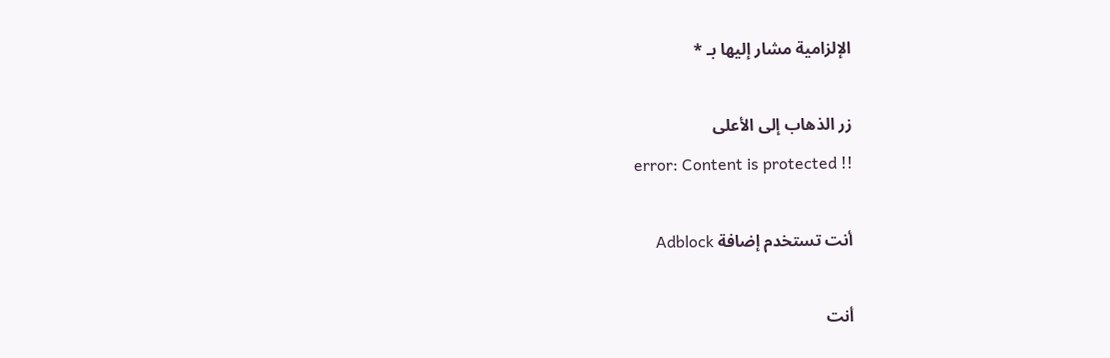الإلزامية مشار إليها بـ *

زر الذهاب إلى الأعلى
error: Content is protected !!

أنت تستخدم إضافة Adblock

أنت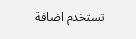تستخدم اضافة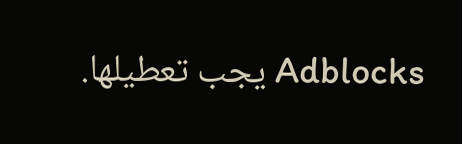Adblocks يجب تعطيلها.